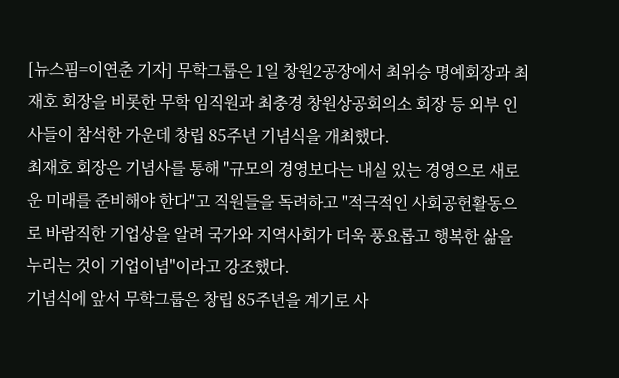[뉴스핌=이연춘 기자] 무학그룹은 1일 창원2공장에서 최위승 명예회장과 최재호 회장을 비롯한 무학 임직원과 최충경 창원상공회의소 회장 등 외부 인사들이 참석한 가운데 창립 85주년 기념식을 개최했다.
최재호 회장은 기념사를 통해 "규모의 경영보다는 내실 있는 경영으로 새로운 미래를 준비해야 한다"고 직원들을 독려하고 "적극적인 사회공헌활동으로 바람직한 기업상을 알려 국가와 지역사회가 더욱 풍요롭고 행복한 삶을 누리는 것이 기업이념"이라고 강조했다.
기념식에 앞서 무학그룹은 창립 85주년을 계기로 사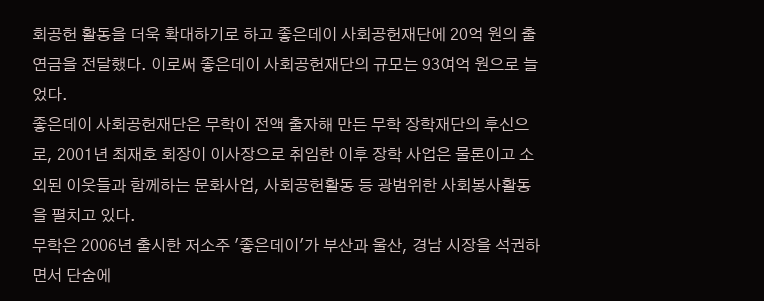회공헌 활동을 더욱 확대하기로 하고 좋은데이 사회공헌재단에 20억 원의 출연금을 전달했다. 이로써 좋은데이 사회공헌재단의 규모는 93여억 원으로 늘었다.
좋은데이 사회공헌재단은 무학이 전액 출자해 만든 무학 장학재단의 후신으로, 2001년 최재호 회장이 이사장으로 취임한 이후 장학 사업은 물론이고 소외된 이웃들과 함께하는 문화사업, 사회공헌활동 등 광범위한 사회봉사활동을 펼치고 있다.
무학은 2006년 출시한 저소주 '좋은데이'가 부산과 울산, 경남 시장을 석권하면서 단숨에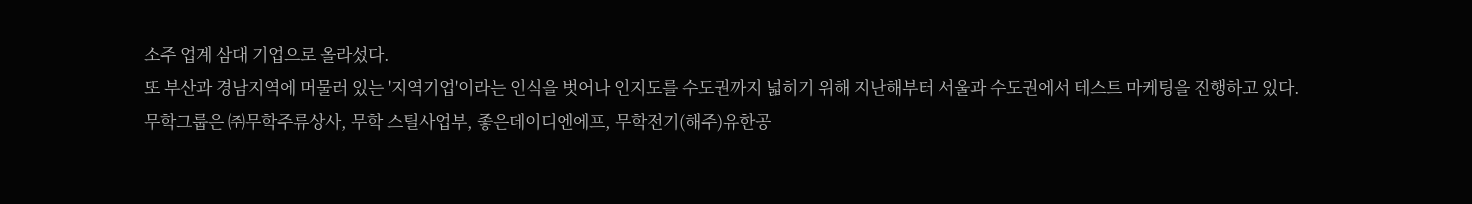소주 업계 삼대 기업으로 올라섰다.
또 부산과 경남지역에 머물러 있는 '지역기업'이라는 인식을 벗어나 인지도를 수도권까지 넓히기 위해 지난해부터 서울과 수도권에서 테스트 마케팅을 진행하고 있다.
무학그룹은 ㈜무학주류상사, 무학 스틸사업부, 좋은데이디엔에프, 무학전기(해주)유한공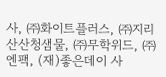사, ㈜화이트플러스, ㈜지리산산청샘물, ㈜무학위드, ㈜엔팩, (재)좋은데이 사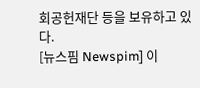회공헌재단 등을 보유하고 있다.
[뉴스핌 Newspim] 이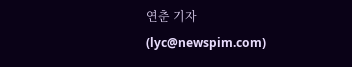연춘 기자 (lyc@newspim.com)